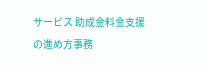サービス 助成金料金支援の進め方事務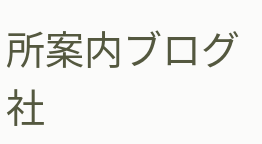所案内ブログ社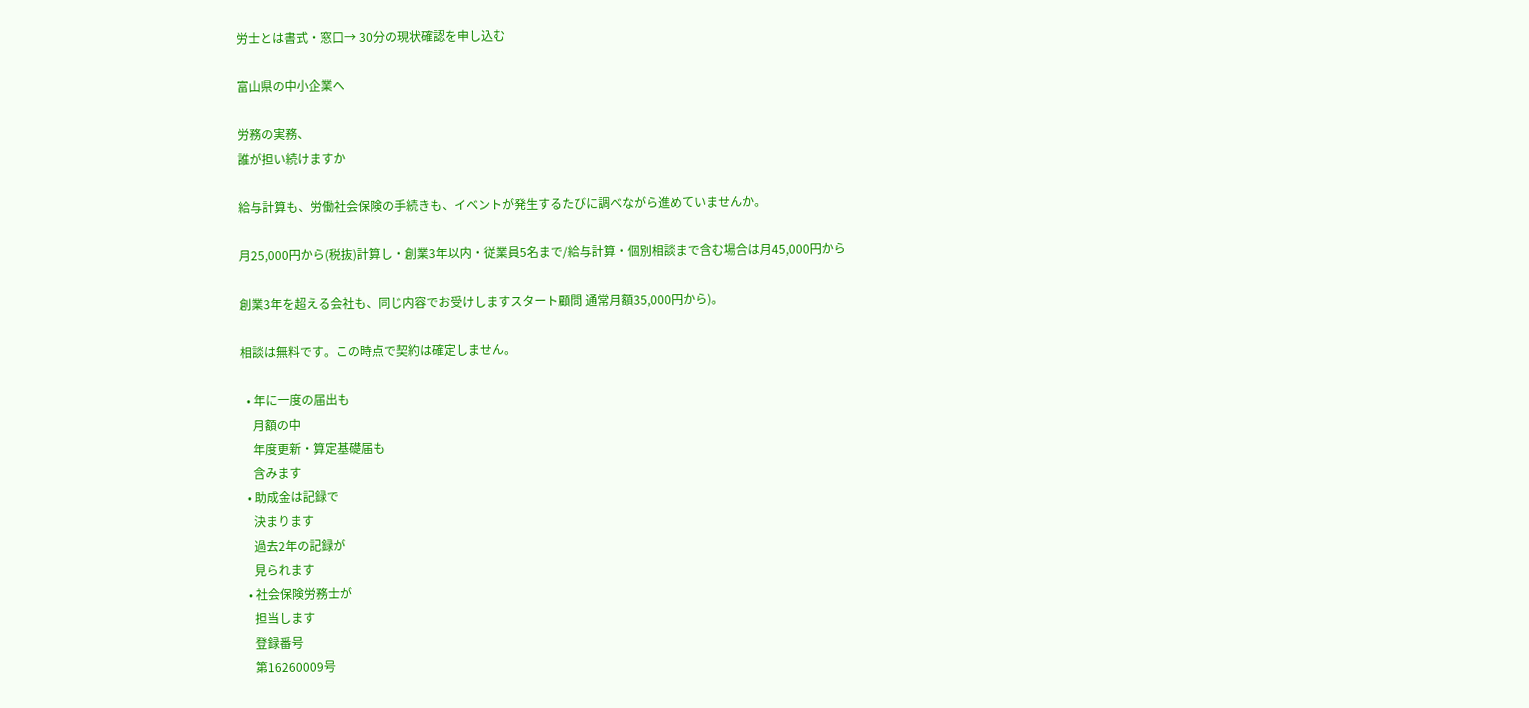労士とは書式・窓口→ 30分の現状確認を申し込む

富山県の中小企業へ

労務の実務、
誰が担い続けますか

給与計算も、労働社会保険の手続きも、イベントが発生するたびに調べながら進めていませんか。

月25,000円から(税抜)計算し・創業3年以内・従業員5名まで/給与計算・個別相談まで含む場合は月45,000円から

創業3年を超える会社も、同じ内容でお受けしますスタート顧問 通常月額35,000円から)。

相談は無料です。この時点で契約は確定しません。

  • 年に一度の届出も
    月額の中
    年度更新・算定基礎届も
    含みます
  • 助成金は記録で
    決まります
    過去2年の記録が
    見られます
  • 社会保険労務士が
    担当します
    登録番号
    第16260009号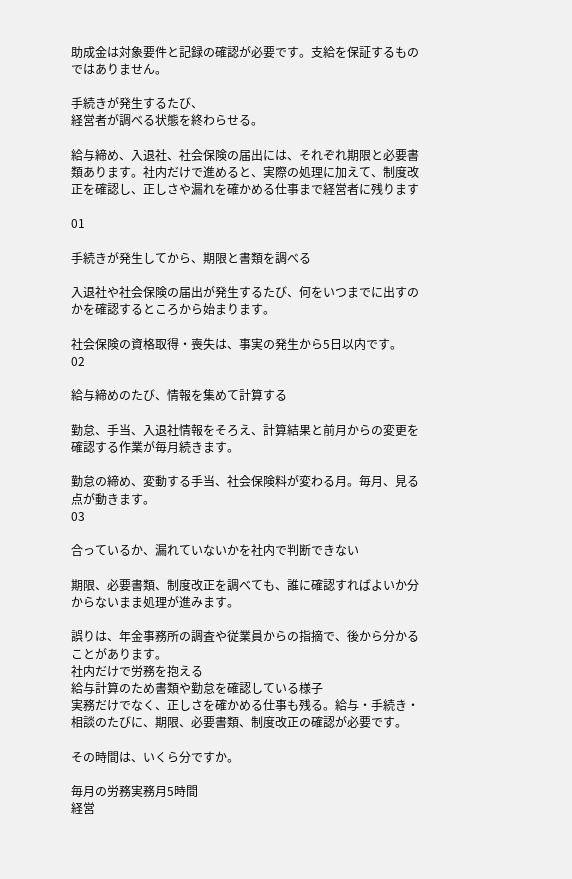助成金は対象要件と記録の確認が必要です。支給を保証するものではありません。

手続きが発生するたび、
経営者が調べる状態を終わらせる。

給与締め、入退社、社会保険の届出には、それぞれ期限と必要書類あります。社内だけで進めると、実際の処理に加えて、制度改正を確認し、正しさや漏れを確かめる仕事まで経営者に残ります

01

手続きが発生してから、期限と書類を調べる

入退社や社会保険の届出が発生するたび、何をいつまでに出すのかを確認するところから始まります。

社会保険の資格取得・喪失は、事実の発生から5日以内です。
02

給与締めのたび、情報を集めて計算する

勤怠、手当、入退社情報をそろえ、計算結果と前月からの変更を確認する作業が毎月続きます。

勤怠の締め、変動する手当、社会保険料が変わる月。毎月、見る点が動きます。
03

合っているか、漏れていないかを社内で判断できない

期限、必要書類、制度改正を調べても、誰に確認すればよいか分からないまま処理が進みます。

誤りは、年金事務所の調査や従業員からの指摘で、後から分かることがあります。
社内だけで労務を抱える
給与計算のため書類や勤怠を確認している様子
実務だけでなく、正しさを確かめる仕事も残る。給与・手続き・相談のたびに、期限、必要書類、制度改正の確認が必要です。

その時間は、いくら分ですか。

毎月の労務実務月5時間
経営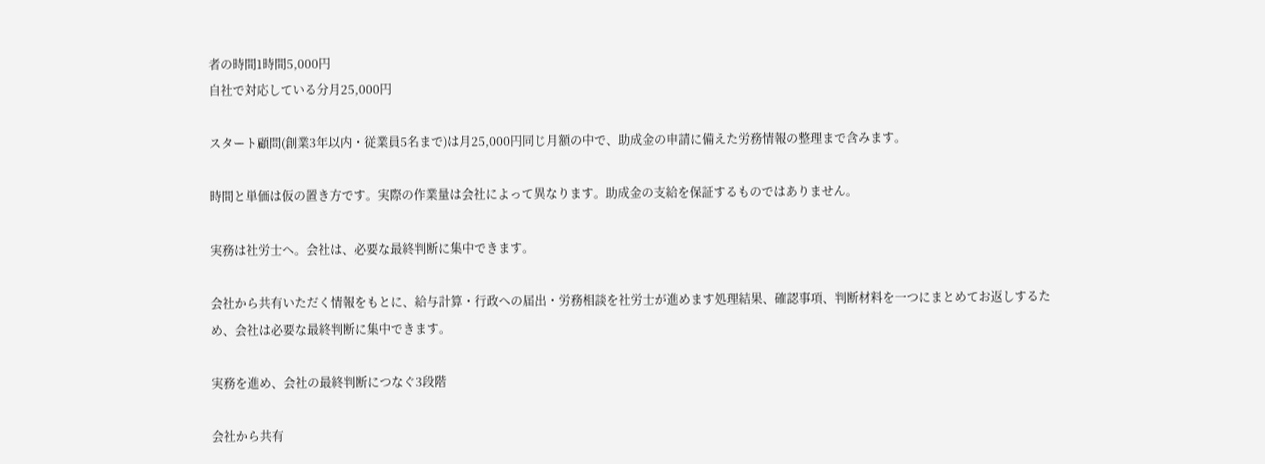者の時間1時間5,000円
自社で対応している分月25,000円

スタート顧問(創業3年以内・従業員5名まで)は月25,000円同じ月額の中で、助成金の申請に備えた労務情報の整理まで含みます。

時間と単価は仮の置き方です。実際の作業量は会社によって異なります。助成金の支給を保証するものではありません。

実務は社労士へ。会社は、必要な最終判断に集中できます。

会社から共有いただく情報をもとに、給与計算・行政への届出・労務相談を社労士が進めます処理結果、確認事項、判断材料を一つにまとめてお返しするため、会社は必要な最終判断に集中できます。

実務を進め、会社の最終判断につなぐ3段階

会社から共有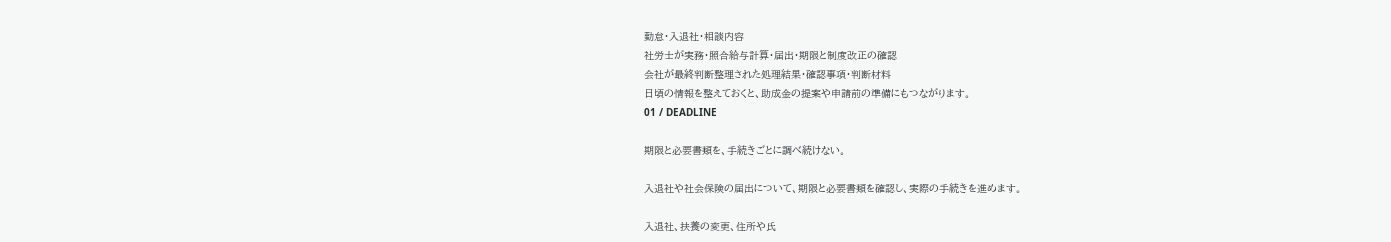勤怠・入退社・相談内容
社労士が実務・照合給与計算・届出・期限と制度改正の確認
会社が最終判断整理された処理結果・確認事項・判断材料
日頃の情報を整えておくと、助成金の提案や申請前の準備にもつながります。
01 / DEADLINE

期限と必要書類を、手続きごとに調べ続けない。

入退社や社会保険の届出について、期限と必要書類を確認し、実際の手続きを進めます。

入退社、扶養の変更、住所や氏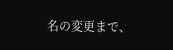名の変更まで、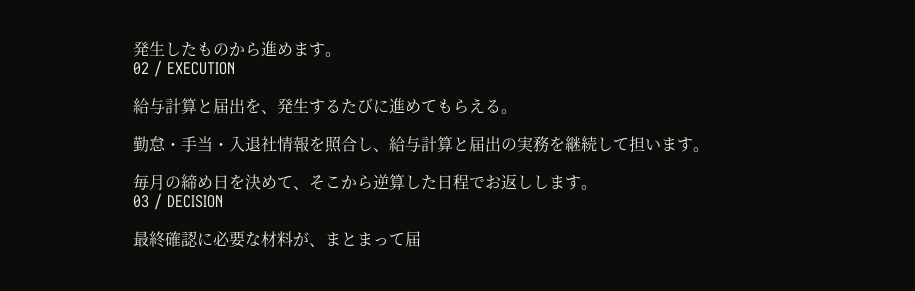発生したものから進めます。
02 / EXECUTION

給与計算と届出を、発生するたびに進めてもらえる。

勤怠・手当・入退社情報を照合し、給与計算と届出の実務を継続して担います。

毎月の締め日を決めて、そこから逆算した日程でお返しします。
03 / DECISION

最終確認に必要な材料が、まとまって届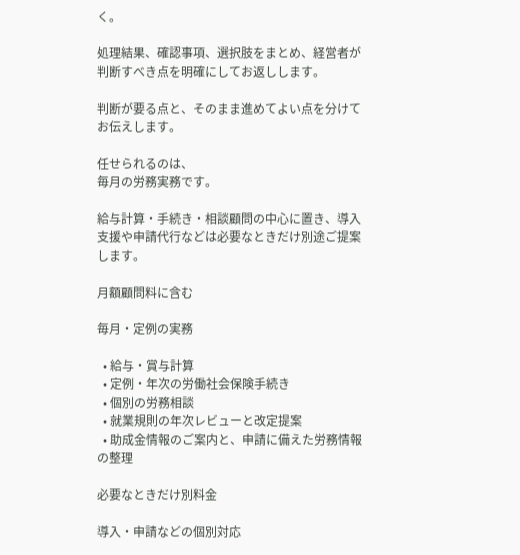く。

処理結果、確認事項、選択肢をまとめ、経営者が判断すべき点を明確にしてお返しします。

判断が要る点と、そのまま進めてよい点を分けてお伝えします。

任せられるのは、
毎月の労務実務です。

給与計算・手続き・相談顧問の中心に置き、導入支援や申請代行などは必要なときだけ別途ご提案します。

月額顧問料に含む

毎月・定例の実務

  • 給与・賞与計算
  • 定例・年次の労働社会保険手続き
  • 個別の労務相談
  • 就業規則の年次レビューと改定提案
  • 助成金情報のご案内と、申請に備えた労務情報の整理

必要なときだけ別料金

導入・申請などの個別対応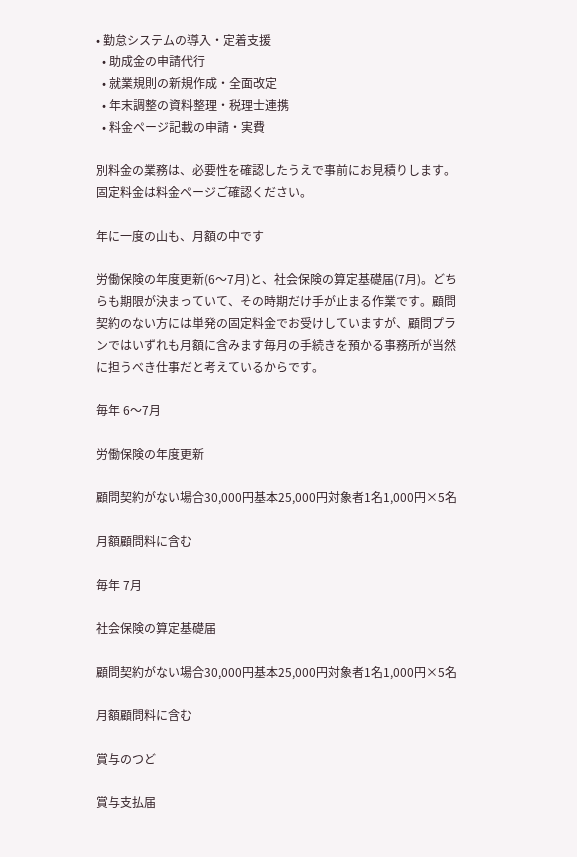• 勤怠システムの導入・定着支援
  • 助成金の申請代行
  • 就業規則の新規作成・全面改定
  • 年末調整の資料整理・税理士連携
  • 料金ページ記載の申請・実費

別料金の業務は、必要性を確認したうえで事前にお見積りします。固定料金は料金ページご確認ください。

年に一度の山も、月額の中です

労働保険の年度更新(6〜7月)と、社会保険の算定基礎届(7月)。どちらも期限が決まっていて、その時期だけ手が止まる作業です。顧問契約のない方には単発の固定料金でお受けしていますが、顧問プランではいずれも月額に含みます毎月の手続きを預かる事務所が当然に担うべき仕事だと考えているからです。

毎年 6〜7月

労働保険の年度更新

顧問契約がない場合30,000円基本25,000円対象者1名1,000円×5名

月額顧問料に含む

毎年 7月

社会保険の算定基礎届

顧問契約がない場合30,000円基本25,000円対象者1名1,000円×5名

月額顧問料に含む

賞与のつど

賞与支払届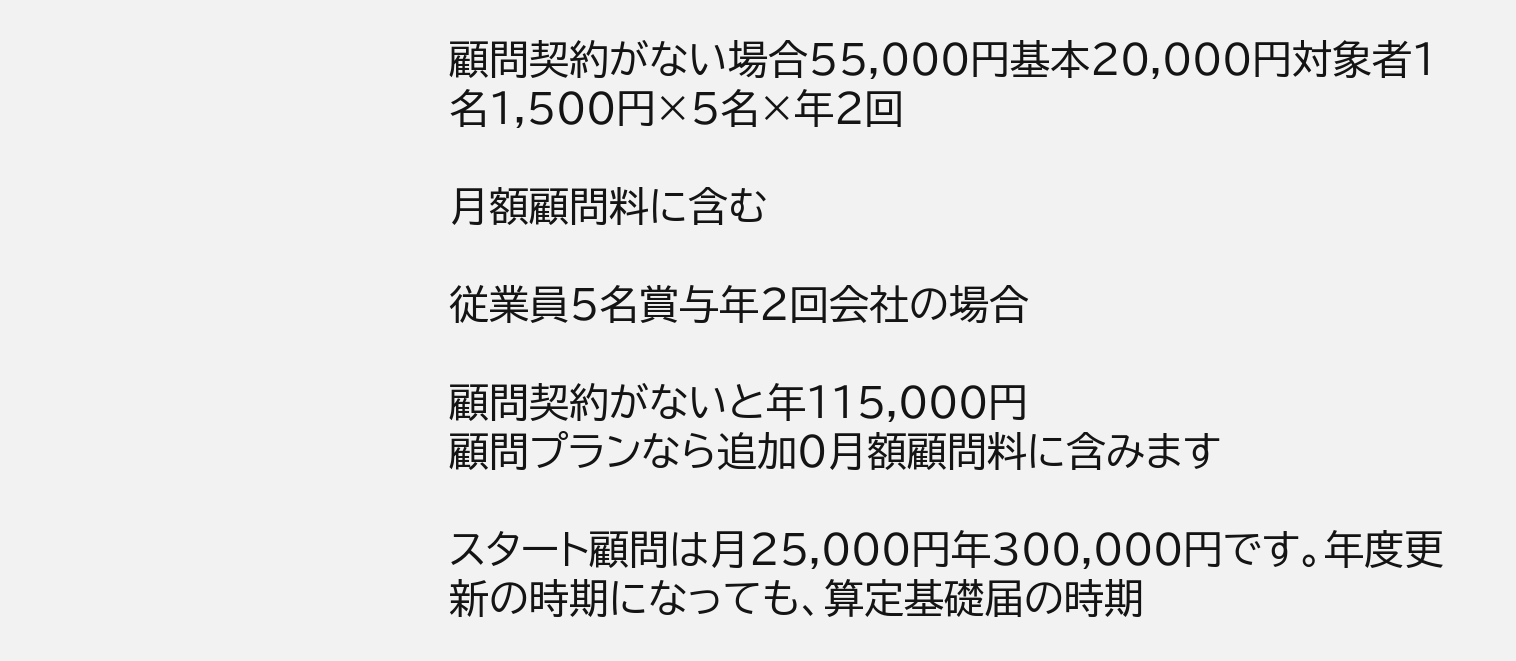顧問契約がない場合55,000円基本20,000円対象者1名1,500円×5名×年2回

月額顧問料に含む

従業員5名賞与年2回会社の場合

顧問契約がないと年115,000円
顧問プランなら追加0月額顧問料に含みます

スタート顧問は月25,000円年300,000円です。年度更新の時期になっても、算定基礎届の時期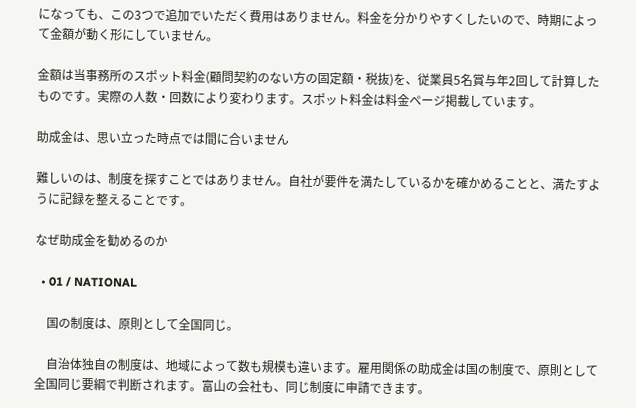になっても、この3つで追加でいただく費用はありません。料金を分かりやすくしたいので、時期によって金額が動く形にしていません。

金額は当事務所のスポット料金(顧問契約のない方の固定額・税抜)を、従業員5名賞与年2回して計算したものです。実際の人数・回数により変わります。スポット料金は料金ページ掲載しています。

助成金は、思い立った時点では間に合いません

難しいのは、制度を探すことではありません。自社が要件を満たしているかを確かめることと、満たすように記録を整えることです。

なぜ助成金を勧めるのか

  • 01 / NATIONAL

    国の制度は、原則として全国同じ。

    自治体独自の制度は、地域によって数も規模も違います。雇用関係の助成金は国の制度で、原則として全国同じ要綱で判断されます。富山の会社も、同じ制度に申請できます。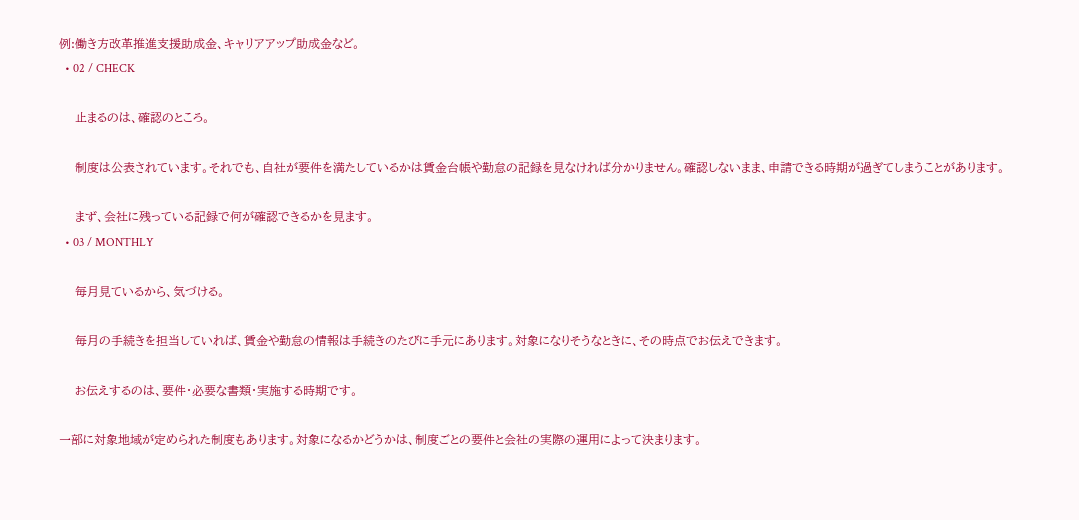例:働き方改革推進支援助成金、キャリアアップ助成金など。
  • 02 / CHECK

    止まるのは、確認のところ。

    制度は公表されています。それでも、自社が要件を満たしているかは賃金台帳や勤怠の記録を見なければ分かりません。確認しないまま、申請できる時期が過ぎてしまうことがあります。

    まず、会社に残っている記録で何が確認できるかを見ます。
  • 03 / MONTHLY

    毎月見ているから、気づける。

    毎月の手続きを担当していれば、賃金や勤怠の情報は手続きのたびに手元にあります。対象になりそうなときに、その時点でお伝えできます。

    お伝えするのは、要件・必要な書類・実施する時期です。

一部に対象地域が定められた制度もあります。対象になるかどうかは、制度ごとの要件と会社の実際の運用によって決まります。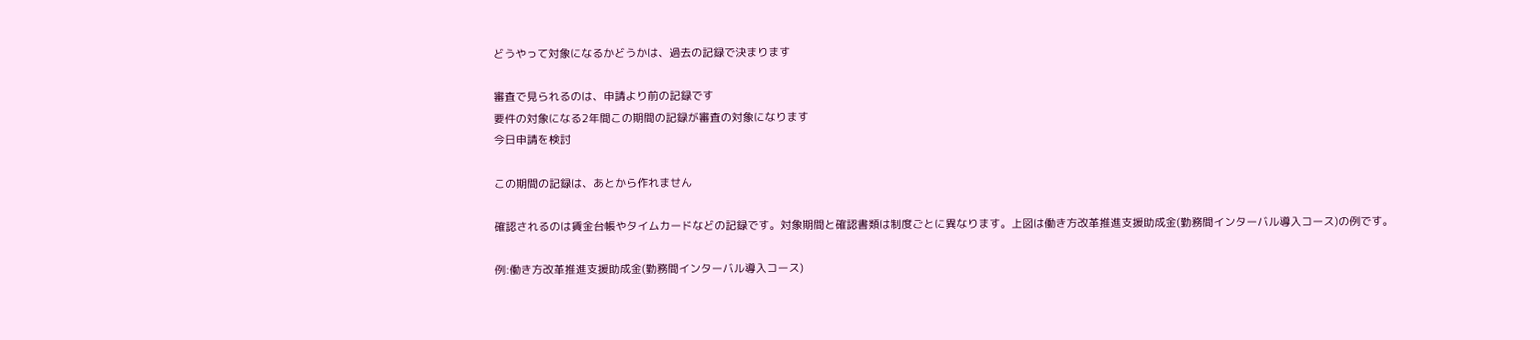どうやって対象になるかどうかは、過去の記録で決まります

審査で見られるのは、申請より前の記録です
要件の対象になる2年間この期間の記録が審査の対象になります
今日申請を検討

この期間の記録は、あとから作れません

確認されるのは賃金台帳やタイムカードなどの記録です。対象期間と確認書類は制度ごとに異なります。上図は働き方改革推進支援助成金(勤務間インターバル導入コース)の例です。

例:働き方改革推進支援助成金(勤務間インターバル導入コース)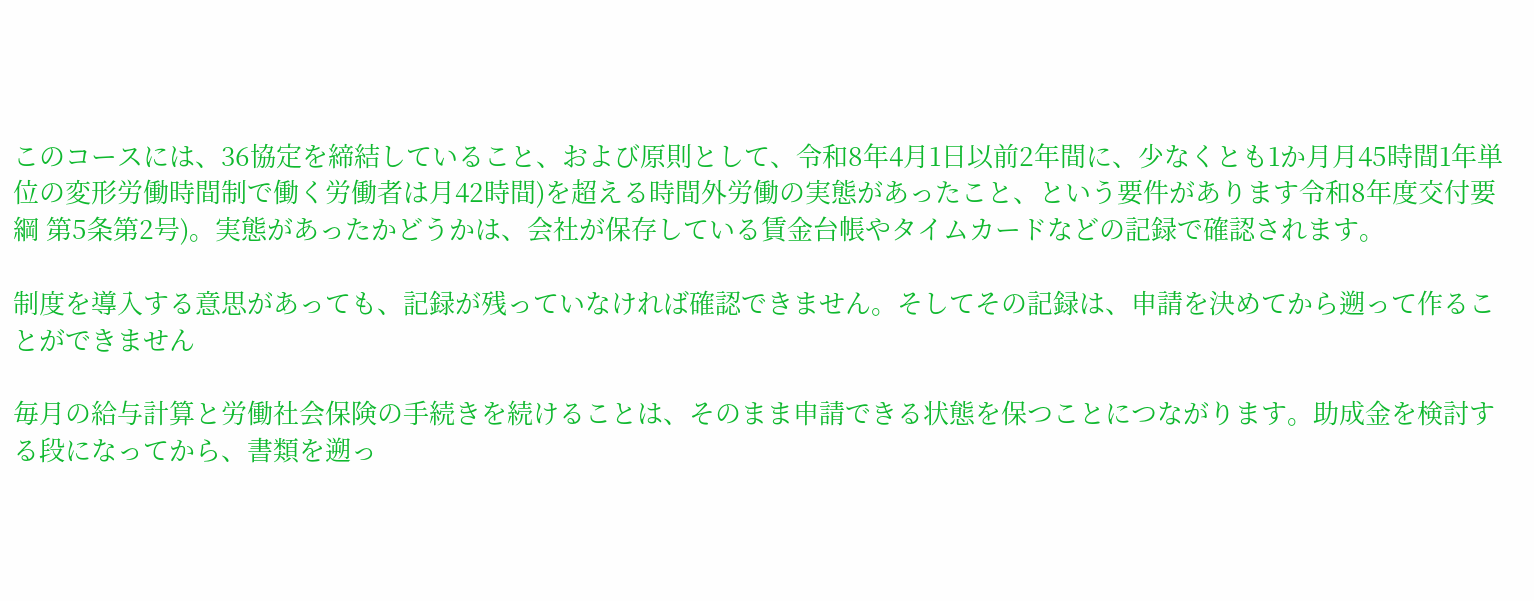このコースには、36協定を締結していること、および原則として、令和8年4月1日以前2年間に、少なくとも1か月月45時間1年単位の変形労働時間制で働く労働者は月42時間)を超える時間外労働の実態があったこと、という要件があります令和8年度交付要綱 第5条第2号)。実態があったかどうかは、会社が保存している賃金台帳やタイムカードなどの記録で確認されます。

制度を導入する意思があっても、記録が残っていなければ確認できません。そしてその記録は、申請を決めてから遡って作ることができません

毎月の給与計算と労働社会保険の手続きを続けることは、そのまま申請できる状態を保つことにつながります。助成金を検討する段になってから、書類を遡っ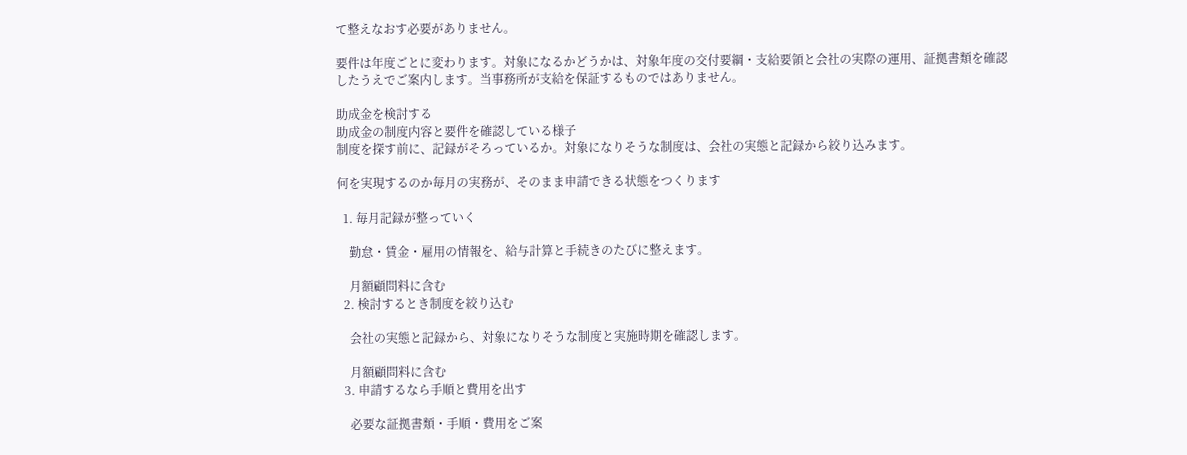て整えなおす必要がありません。

要件は年度ごとに変わります。対象になるかどうかは、対象年度の交付要綱・支給要領と会社の実際の運用、証拠書類を確認したうえでご案内します。当事務所が支給を保証するものではありません。

助成金を検討する
助成金の制度内容と要件を確認している様子
制度を探す前に、記録がそろっているか。対象になりそうな制度は、会社の実態と記録から絞り込みます。

何を実現するのか毎月の実務が、そのまま申請できる状態をつくります

  1. 毎月記録が整っていく

    勤怠・賃金・雇用の情報を、給与計算と手続きのたびに整えます。

    月額顧問料に含む
  2. 検討するとき制度を絞り込む

    会社の実態と記録から、対象になりそうな制度と実施時期を確認します。

    月額顧問料に含む
  3. 申請するなら手順と費用を出す

    必要な証拠書類・手順・費用をご案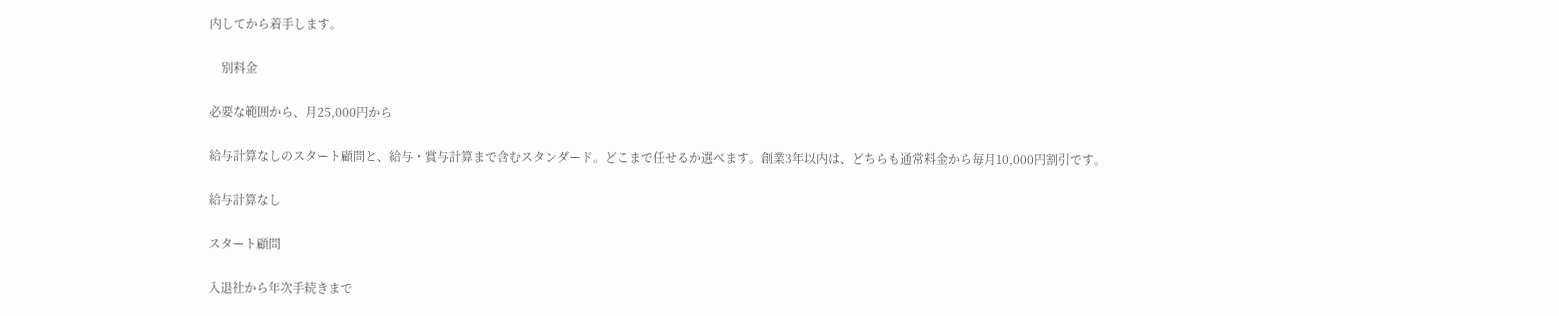内してから着手します。

    別料金

必要な範囲から、月25,000円から

給与計算なしのスタート顧問と、給与・賞与計算まで含むスタンダード。どこまで任せるか選べます。創業3年以内は、どちらも通常料金から毎月10,000円割引です。

給与計算なし

スタート顧問

入退社から年次手続きまで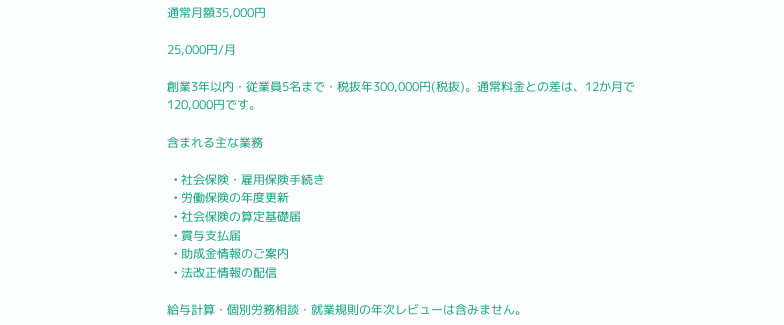通常月額35,000円

25,000円/月

創業3年以内・従業員5名まで・税抜年300,000円(税抜)。通常料金との差は、12か月で120,000円です。

含まれる主な業務

  • 社会保険・雇用保険手続き
  • 労働保険の年度更新
  • 社会保険の算定基礎届
  • 賞与支払届
  • 助成金情報のご案内
  • 法改正情報の配信

給与計算・個別労務相談・就業規則の年次レビューは含みません。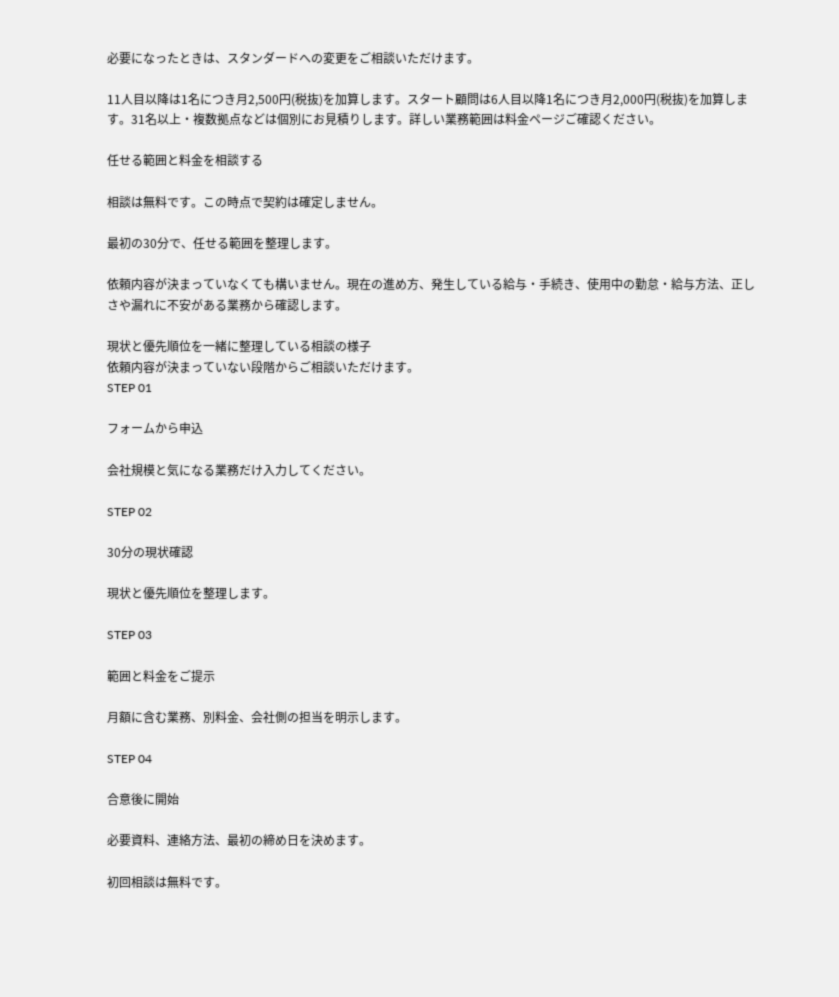必要になったときは、スタンダードへの変更をご相談いただけます。

11人目以降は1名につき月2,500円(税抜)を加算します。スタート顧問は6人目以降1名につき月2,000円(税抜)を加算します。31名以上・複数拠点などは個別にお見積りします。詳しい業務範囲は料金ページご確認ください。

任せる範囲と料金を相談する

相談は無料です。この時点で契約は確定しません。

最初の30分で、任せる範囲を整理します。

依頼内容が決まっていなくても構いません。現在の進め方、発生している給与・手続き、使用中の勤怠・給与方法、正しさや漏れに不安がある業務から確認します。

現状と優先順位を一緒に整理している相談の様子
依頼内容が決まっていない段階からご相談いただけます。
STEP 01

フォームから申込

会社規模と気になる業務だけ入力してください。

STEP 02

30分の現状確認

現状と優先順位を整理します。

STEP 03

範囲と料金をご提示

月額に含む業務、別料金、会社側の担当を明示します。

STEP 04

合意後に開始

必要資料、連絡方法、最初の締め日を決めます。

初回相談は無料です。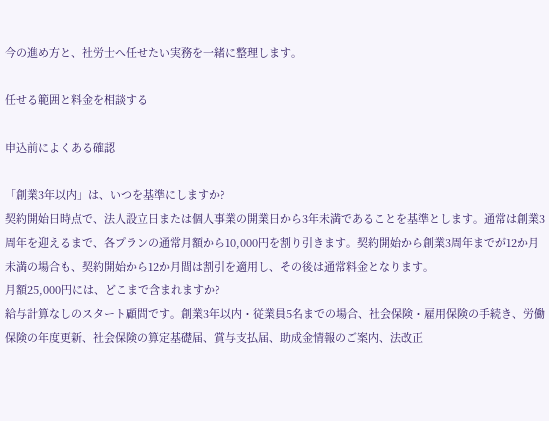今の進め方と、社労士へ任せたい実務を一緒に整理します。

任せる範囲と料金を相談する

申込前によくある確認

「創業3年以内」は、いつを基準にしますか?
契約開始日時点で、法人設立日または個人事業の開業日から3年未満であることを基準とします。通常は創業3周年を迎えるまで、各プランの通常月額から10,000円を割り引きます。契約開始から創業3周年までが12か月未満の場合も、契約開始から12か月間は割引を適用し、その後は通常料金となります。
月額25,000円には、どこまで含まれますか?
給与計算なしのスタート顧問です。創業3年以内・従業員5名までの場合、社会保険・雇用保険の手続き、労働保険の年度更新、社会保険の算定基礎届、賞与支払届、助成金情報のご案内、法改正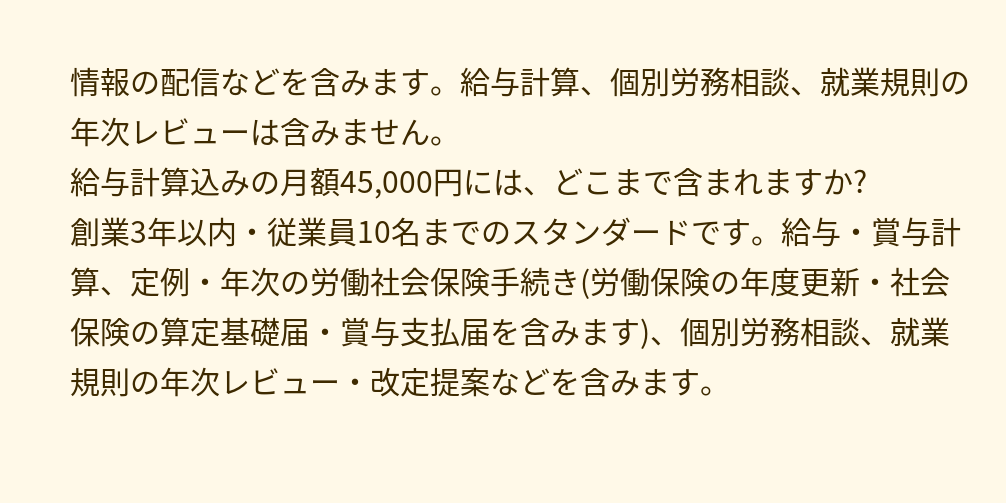情報の配信などを含みます。給与計算、個別労務相談、就業規則の年次レビューは含みません。
給与計算込みの月額45,000円には、どこまで含まれますか?
創業3年以内・従業員10名までのスタンダードです。給与・賞与計算、定例・年次の労働社会保険手続き(労働保険の年度更新・社会保険の算定基礎届・賞与支払届を含みます)、個別労務相談、就業規則の年次レビュー・改定提案などを含みます。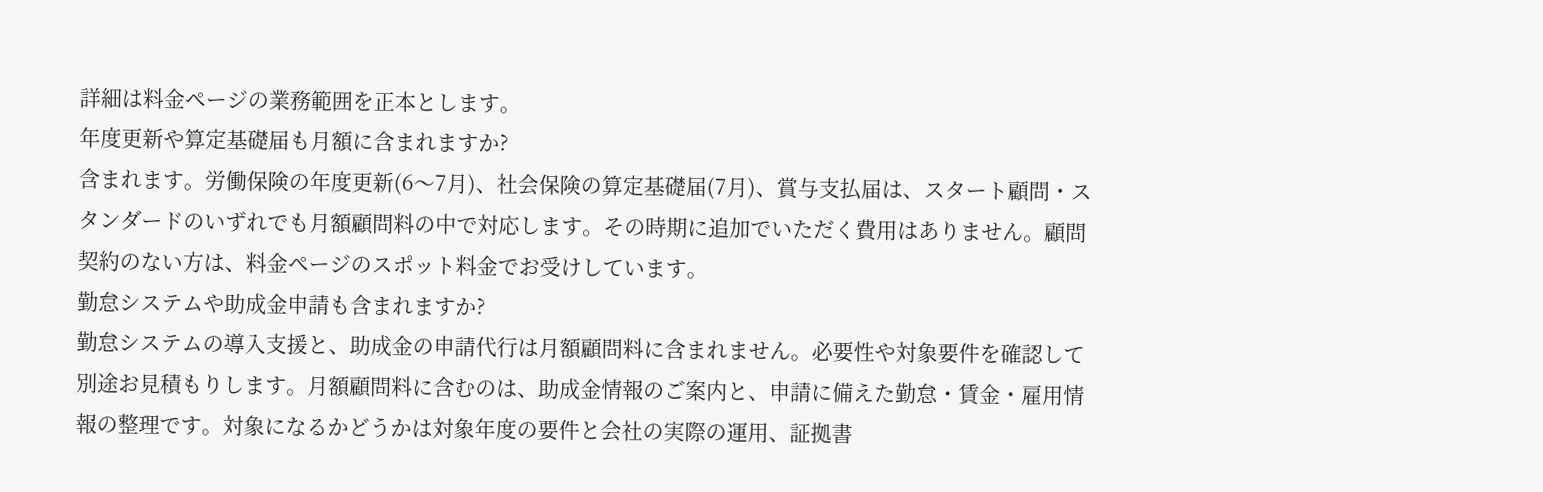詳細は料金ページの業務範囲を正本とします。
年度更新や算定基礎届も月額に含まれますか?
含まれます。労働保険の年度更新(6〜7月)、社会保険の算定基礎届(7月)、賞与支払届は、スタート顧問・スタンダードのいずれでも月額顧問料の中で対応します。その時期に追加でいただく費用はありません。顧問契約のない方は、料金ページのスポット料金でお受けしています。
勤怠システムや助成金申請も含まれますか?
勤怠システムの導入支援と、助成金の申請代行は月額顧問料に含まれません。必要性や対象要件を確認して別途お見積もりします。月額顧問料に含むのは、助成金情報のご案内と、申請に備えた勤怠・賃金・雇用情報の整理です。対象になるかどうかは対象年度の要件と会社の実際の運用、証拠書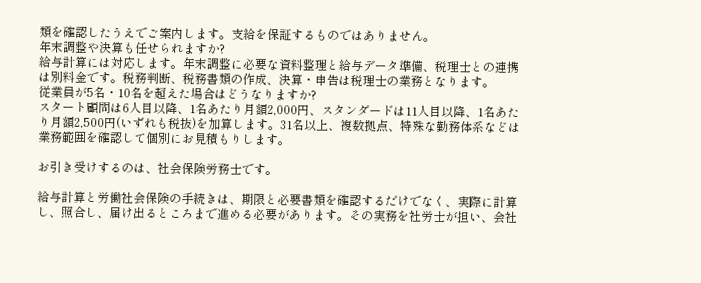類を確認したうえでご案内します。支給を保証するものではありません。
年末調整や決算も任せられますか?
給与計算には対応します。年末調整に必要な資料整理と給与データ準備、税理士との連携は別料金です。税務判断、税務書類の作成、決算・申告は税理士の業務となります。
従業員が5名・10名を超えた場合はどうなりますか?
スタート顧問は6人目以降、1名あたり月額2,000円、スタンダードは11人目以降、1名あたり月額2,500円(いずれも税抜)を加算します。31名以上、複数拠点、特殊な勤務体系などは業務範囲を確認して個別にお見積もりします。

お引き受けするのは、社会保険労務士です。

給与計算と労働社会保険の手続きは、期限と必要書類を確認するだけでなく、実際に計算し、照合し、届け出るところまで進める必要があります。その実務を社労士が担い、会社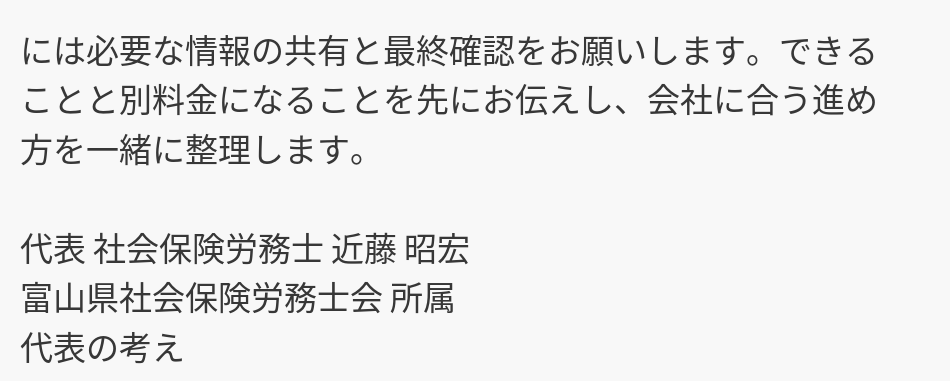には必要な情報の共有と最終確認をお願いします。できることと別料金になることを先にお伝えし、会社に合う進め方を一緒に整理します。

代表 社会保険労務士 近藤 昭宏
富山県社会保険労務士会 所属
代表の考え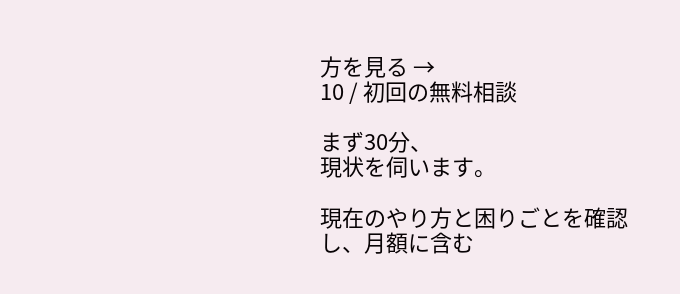方を見る →
10 / 初回の無料相談

まず30分、
現状を伺います。

現在のやり方と困りごとを確認し、月額に含む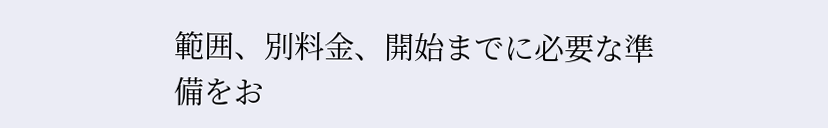範囲、別料金、開始までに必要な準備をお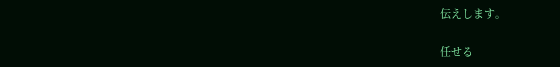伝えします。

任せる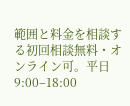範囲と料金を相談する初回相談無料・オンライン可。平日9:00–18:00